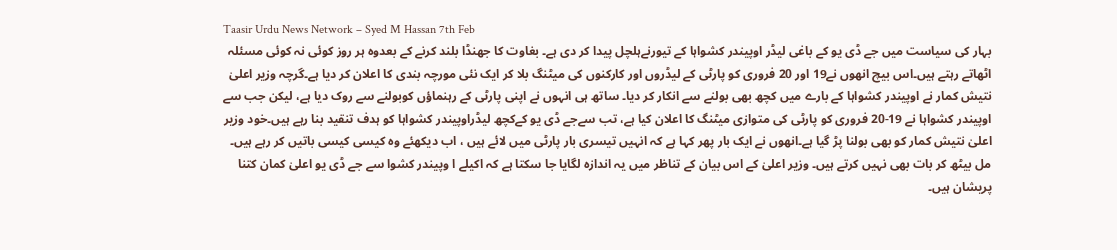Taasir Urdu News Network – Syed M Hassan 7th Feb
بہار کی سیاست میں جے ڈی یو کے باغی لیڈر اوپیندر کشواہا کے تیورنےہلچل پیدا کر دی ہے۔ بغاوت کا جھنڈا بلند کرنے کے بعدوہ ہر روز کوئی نہ کوئی مسئلہ اٹھاتے رہتے ہیں۔اس بیچ انھوں نے19 اور 20 فروری کو پارٹی کے لیڈروں اور کارکنوں کی میٹنگ بلا کر ایک نئی مورچہ بندی کا اعلان کر دیا ہے۔گرچہ وزیر اعلیٰ نتیش کمار نے اوپیندر کشواہا کے بارے میں کچھ بھی بولنے سے انکار کر دیا۔ ساتھ ہی انہوں نے اپنی پارٹی کے رہنماؤں کوبولنے سے روک دیا ہے، لیکن جب سے اوپیندر کشواہا نے 19-20 فروری کو پارٹی کی متوازی میٹنگ کا اعلان کیا ہے، تب سےجے ڈی یو کےکچھ لیڈراوپیندر کشواہا کو ہدف تنقید بنا رہے ہیں۔خود وزیر اعلیٰ نتیش کمار کو بھی بولنا پڑ گیا ہے۔انھوں نے ایک بار پھر کہا ہے کہ انہیں تیسری بار پارٹی میں لائے ہیں ، اب دیکھئے وہ کیسی کیسی باتیں کر رہے ہیں۔ مل بیٹھ کر بات بھی نہیں کرتے ہیں۔ وزیر اعلیٰ کے اس بیان کے تناظر میں یہ اندازہ لگایا جا سکتا ہے کہ اکیلے ا وپیندر کشوا سے جے ڈی یو اعلیٰ کمان کتنا پریشان ہیں۔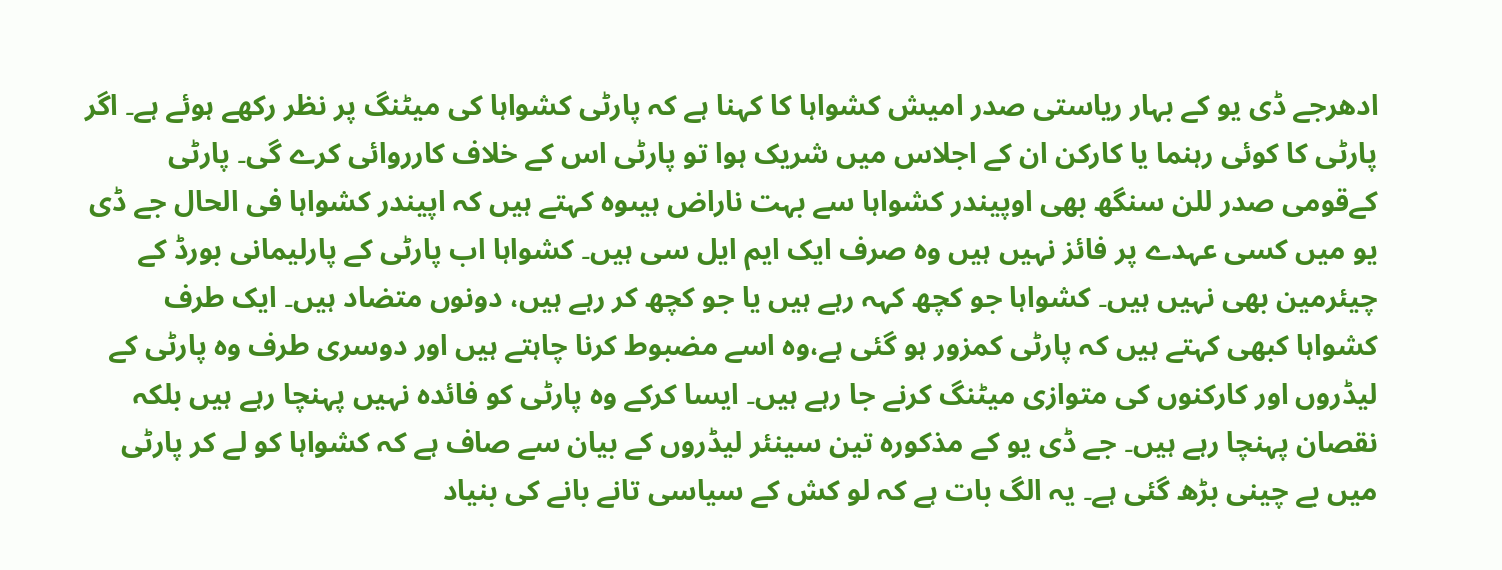ادھرجے ڈی یو کے بہار ریاستی صدر امیش کشواہا کا کہنا ہے کہ پارٹی کشواہا کی میٹنگ پر نظر رکھے ہوئے ہے۔ اگر پارٹی کا کوئی رہنما یا کارکن ان کے اجلاس میں شریک ہوا تو پارٹی اس کے خلاف کارروائی کرے گی۔ پارٹی کےقومی صدر للن سنگھ بھی اوپیندر کشواہا سے بہت ناراض ہیںوہ کہتے ہیں کہ اپیندر کشواہا فی الحال جے ڈی یو میں کسی عہدے پر فائز نہیں ہیں وہ صرف ایک ایم ایل سی ہیں۔ کشواہا اب پارٹی کے پارلیمانی بورڈ کے چیئرمین بھی نہیں ہیں۔ کشواہا جو کچھ کہہ رہے ہیں یا جو کچھ کر رہے ہیں، دونوں متضاد ہیں۔ ایک طرف کشواہا کبھی کہتے ہیں کہ پارٹی کمزور ہو گئی ہے،وہ اسے مضبوط کرنا چاہتے ہیں اور دوسری طرف وہ پارٹی کے لیڈروں اور کارکنوں کی متوازی میٹنگ کرنے جا رہے ہیں۔ ایسا کرکے وہ پارٹی کو فائدہ نہیں پہنچا رہے ہیں بلکہ نقصان پہنچا رہے ہیں۔ جے ڈی یو کے مذکورہ تین سینئر لیڈروں کے بیان سے صاف ہے کہ کشواہا کو لے کر پارٹی میں بے چینی بڑھ گئی ہے۔ یہ الگ بات ہے کہ لو کش کے سیاسی تانے بانے کی بنیاد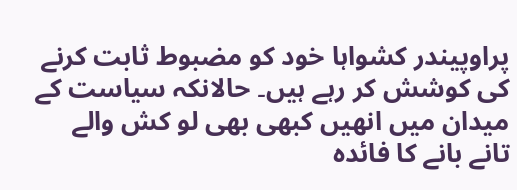پراوپیندر کشواہا خود کو مضبوط ثابت کرنے کی کوشش کر رہے ہیں۔ حالانکہ سیاست کے میدان میں انھیں کبھی بھی لو کش والے تانے بانے کا فائدہ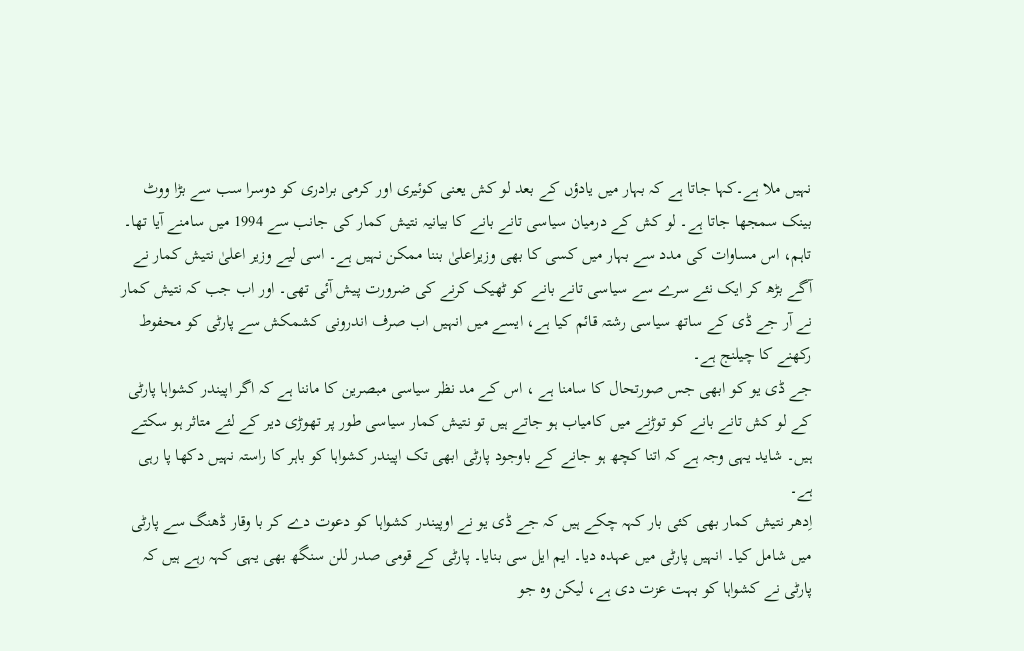نہیں ملا ہے۔کہا جاتا ہے کہ بہار میں یادؤں کے بعد لو کش یعنی کوئیری اور کرمی برادری کو دوسرا سب سے بڑا ووٹ بینک سمجھا جاتا ہے۔ لو کش کے درمیان سیاسی تانے بانے کا بیانیہ نتیش کمار کی جانب سے 1994 میں سامنے آیا تھا۔ تاہم، اس مساوات کی مدد سے بہار میں کسی کا بھی وزیراعلیٰ بننا ممکن نہیں ہے۔ اسی لیے وزیر اعلیٰ نتیش کمار نے آگے بڑھ کر ایک نئے سرے سے سیاسی تانے بانے کو ٹھیک کرنے کی ضرورت پیش آئی تھی۔ اور اب جب کہ نتیش کمار نے آر جے ڈی کے ساتھ سیاسی رشتہ قائم کیا ہے، ایسے میں انہیں اب صرف اندرونی کشمکش سے پارٹی کو محفوط رکھنے کا چیلنج ہے۔
جے ڈی یو کو ابھی جس صورتحال کا سامنا ہے ، اس کے مد نظر سیاسی مبصرین کا ماننا ہے کہ اگر اپیندر کشواہا پارٹی کے لو کش تانے بانے کو توڑنے میں کامیاب ہو جاتے ہیں تو نتیش کمار سیاسی طور پر تھوڑی دیر کے لئے متاثر ہو سکتے ہیں۔ شاید یہی وجہ ہے کہ اتنا کچھ ہو جانے کے باوجود پارٹی ابھی تک اپیندر کشواہا کو باہر کا راستہ نہیں دکھا پا رہی ہے۔
اِدھر نتیش کمار بھی کئی بار کہہ چکے ہیں کہ جے ڈی یو نے اوپیندر کشواہا کو دعوت دے کر با وقار ڈھنگ سے پارٹی میں شامل کیا۔ انہیں پارٹی میں عہدہ دیا۔ ایم ایل سی بنایا۔ پارٹی کے قومی صدر للن سنگھ بھی یہی کہہ رہے ہیں کہ پارٹی نے کشواہا کو بہت عزت دی ہے، لیکن وہ جو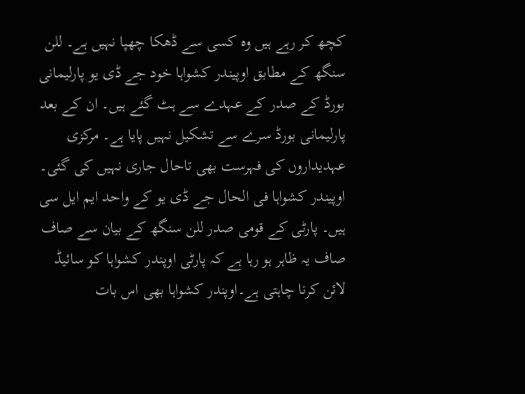کچھ کر رہے ہیں وہ کسی سے ڈھکا چھپا نہیں ہے۔ للن سنگھ کے مطابق اوپیندر کشواہا خود جے ڈی یو پارلیمانی بورڈ کے صدر کے عہدے سے ہٹ گئے ہیں۔ ان کے بعد پارلیمانی بورڈ سرے سے تشکیل نہیں پایا ہے۔ مرکزی عہدیداروں کی فہرست بھی تاحال جاری نہیں کی گئی۔ اوپیندر کشواہا فی الحال جے ڈی یو کے واحد ایم ایل سی ہیں۔ پارٹی کے قومی صدر للن سنگھ کے بیان سے صاف صاف یہ ظاہر ہو رہا ہے کہ پارٹی اوپندر کشواہا کو سائیڈ لائن کرنا چاہتی ہے۔اوپندر کشواہا بھی اس بات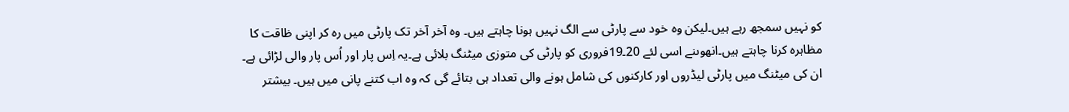کو نہیں سمجھ رہے ہیں۔لیکن وہ خود سے پارٹی سے الگ نہیں ہونا چاہتے ہیں۔ وہ آخر آخر تک پارٹی میں رہ کر اپنی ظاقت کا مظاہرہ کرنا چاہتے ہیں۔انھوںنے اسی لئے 20۔19فروری کو پارٹی کی متوزی میٹنگ بلائی ہے۔یہ اِس پار اور اُس پار والی لڑائی ہے۔ ان کی میٹنگ میں پارٹی لیڈروں اور کارکنوں کی شامل ہونے والی تعداد ہی بتائے گی کہ وہ اب کتنے پانی میں ہیں۔ بیشتر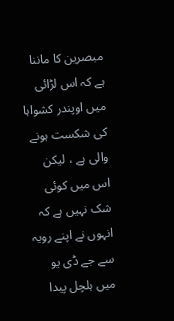مبصرین کا ماننا ہے کہ اس لڑائی میں اوپندر کشواہا کی شکست ہونے والی ہے ، لیکن اس میں کوئی شک نہیں ہے کہ انہوں نے اپنے رویہ سے جے ڈی یو میں ہلچل پیدا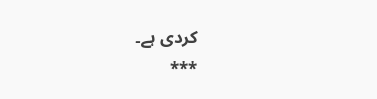کردی ہے۔
***